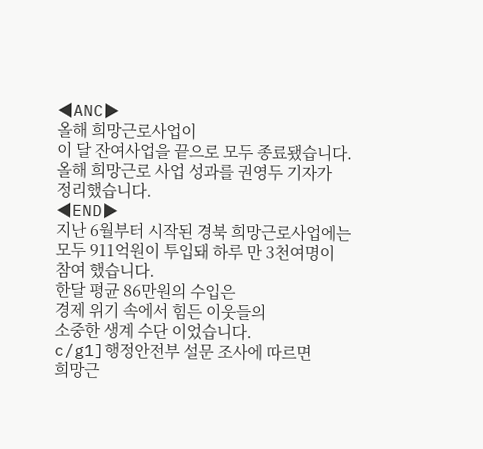◀ANC▶
올해 희망근로사업이
이 달 잔여사업을 끝으로 모두 종료됐습니다.
올해 희망근로 사업 성과를 권영두 기자가
정리했습니다.
◀END▶
지난 6월부터 시작된 경북 희망근로사업에는
모두 911억원이 투입돼 하루 만 3천여명이
참여 했습니다.
한달 평균 86만원의 수입은
경제 위기 속에서 힘든 이웃들의
소중한 생계 수단 이었습니다.
c/g1]행정안전부 설문 조사에 따르면
희망근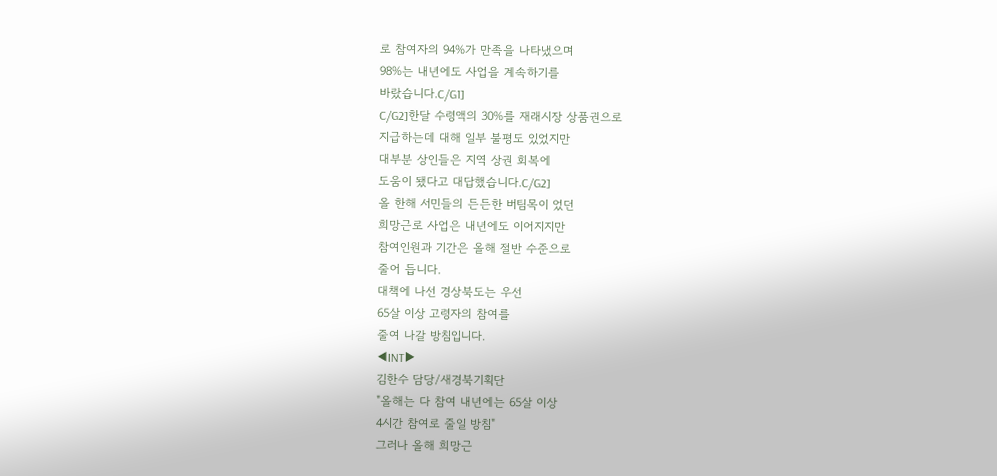로 참여자의 94%가 만족을 나타냈으며
98%는 내년에도 사업을 계속하기를
바랐습니다.C/G1]
C/G2]한달 수령액의 30%를 재래시장 상품권으로
지급하는데 대해 일부 불평도 있었지만
대부분 상인들은 지역 상권 회복에
도움이 됐다고 대답했습니다.C/G2]
올 한해 서민들의 든든한 버팀목이 었던
희망근로 사업은 내년에도 이어지지만
참여인원과 기간은 올해 절반 수준으로
줄어 듭니다.
대책에 나선 경상북도는 우선
65살 이상 고령자의 참여를
줄여 나갈 방침입니다.
◀INT▶
김한수 담당/새경북기획단
"올해는 다 참여 내년에는 65살 이상
4시간 참여로 줄일 방침"
그러나 올해 희망근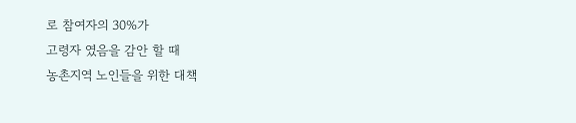로 참여자의 30%가
고령자 였음을 감안 할 때
농촌지역 노인들을 위한 대책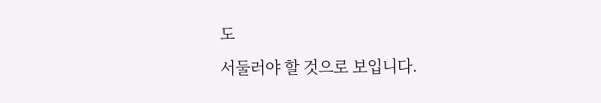도
서둘러야 할 것으로 보입니다.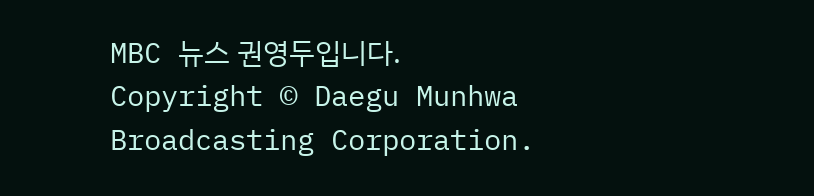MBC 뉴스 권영두입니다.
Copyright © Daegu Munhwa Broadcasting Corporation.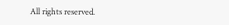All rights reserved.